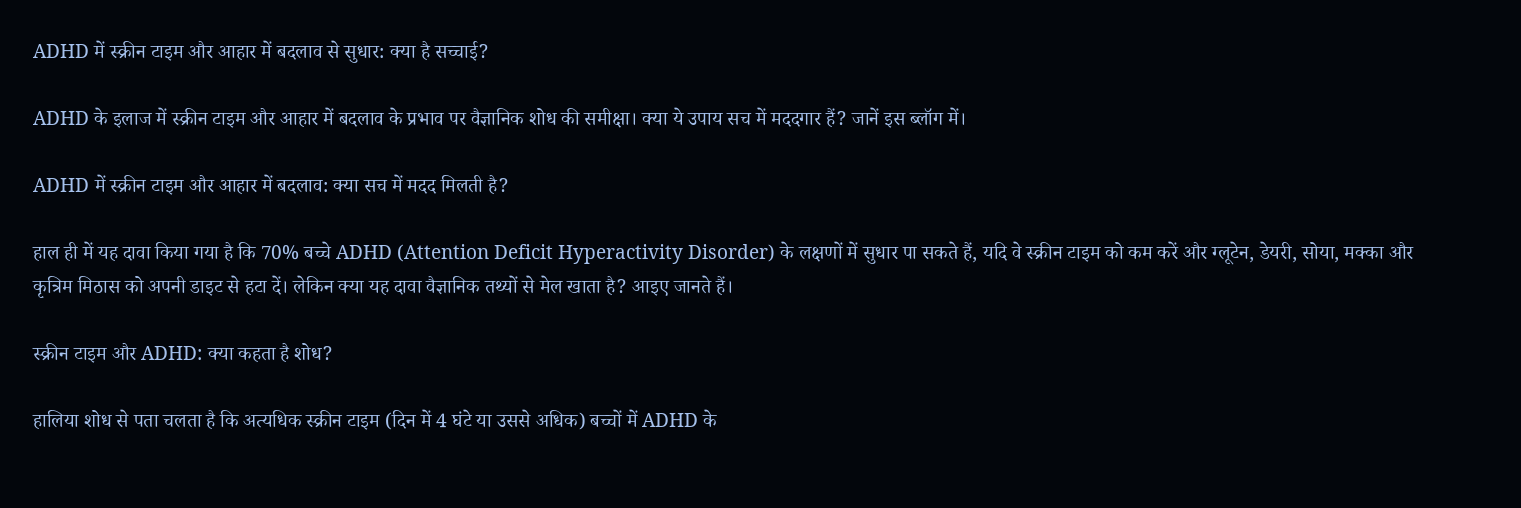ADHD में स्क्रीन टाइम और आहार में बदलाव से सुधार: क्या है सच्चाई?

ADHD के इलाज में स्क्रीन टाइम और आहार में बदलाव के प्रभाव पर वैज्ञानिक शोध की समीक्षा। क्या ये उपाय सच में मददगार हैं? जानें इस ब्लॉग में।

ADHD में स्क्रीन टाइम और आहार में बदलाव: क्या सच में मदद मिलती है?

हाल ही में यह दावा किया गया है कि 70% बच्चे ADHD (Attention Deficit Hyperactivity Disorder) के लक्षणों में सुधार पा सकते हैं, यदि वे स्क्रीन टाइम को कम करें और ग्लूटेन, डेयरी, सोया, मक्का और कृत्रिम मिठास को अपनी डाइट से हटा दें। लेकिन क्या यह दावा वैज्ञानिक तथ्यों से मेल खाता है? आइए जानते हैं।

स्क्रीन टाइम और ADHD: क्या कहता है शोध?

हालिया शोध से पता चलता है कि अत्यधिक स्क्रीन टाइम (दिन में 4 घंटे या उससे अधिक) बच्चों में ADHD के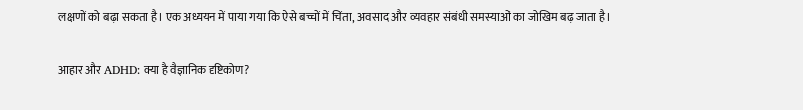लक्षणों को बढ़ा सकता है। एक अध्ययन में पाया गया कि ऐसे बच्चों में चिंता, अवसाद और व्यवहार संबंधी समस्याओं का जोखिम बढ़ जाता है।

आहार और ADHD: क्या है वैज्ञानिक दृष्टिकोण?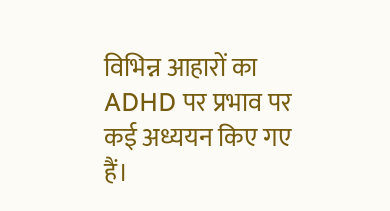विभिन्न आहारों का ADHD पर प्रभाव पर कई अध्ययन किए गए हैं।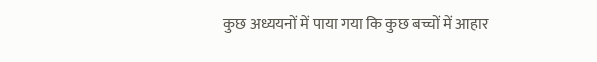कुछ अध्ययनों में पाया गया कि कुछ बच्चों में आहार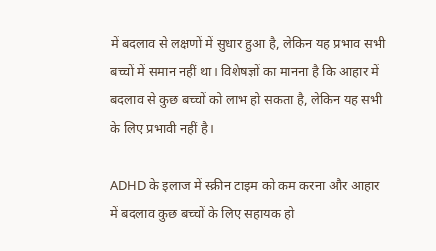में बदलाव से लक्षणों में सुधार हुआ है, लेकिन यह प्रभाव सभी बच्चों में समान नहीं था। विशेषज्ञों का मानना है कि आहार में बदलाव से कुछ बच्चों को लाभ हो सकता है, लेकिन यह सभी के लिए प्रभावी नहीं है।

ADHD के इलाज में स्क्रीन टाइम को कम करना और आहार में बदलाव कुछ बच्चों के लिए सहायक हो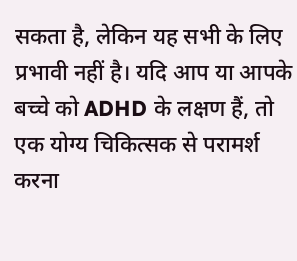सकता है, लेकिन यह सभी के लिए प्रभावी नहीं है। यदि आप या आपके बच्चे को ADHD के लक्षण हैं, तो एक योग्य चिकित्सक से परामर्श करना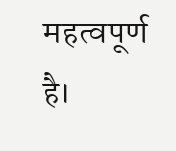महत्वपूर्ण है।